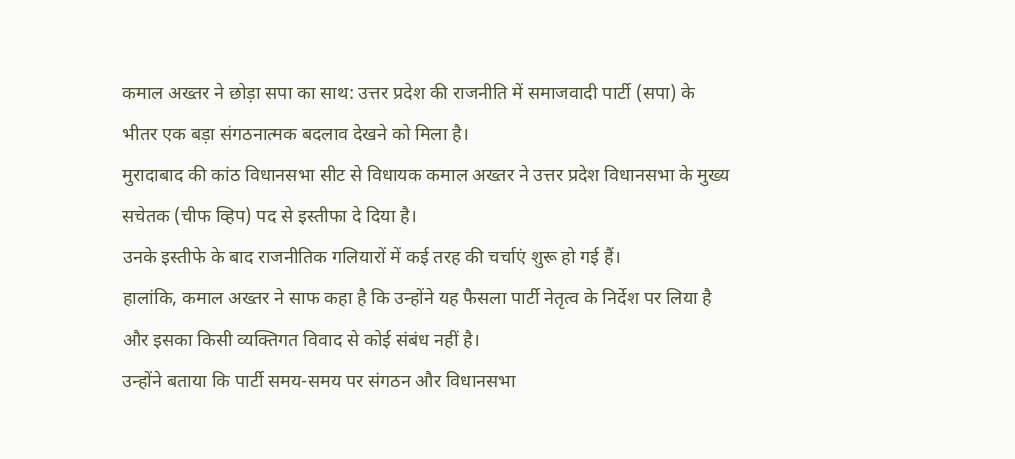कमाल अख्तर ने छोड़ा सपा का साथ: उत्तर प्रदेश की राजनीति में समाजवादी पार्टी (सपा) के भीतर एक बड़ा संगठनात्मक बदलाव देखने को मिला है।
मुरादाबाद की कांठ विधानसभा सीट से विधायक कमाल अख्तर ने उत्तर प्रदेश विधानसभा के मुख्य सचेतक (चीफ व्हिप) पद से इस्तीफा दे दिया है।
उनके इस्तीफे के बाद राजनीतिक गलियारों में कई तरह की चर्चाएं शुरू हो गई हैं।
हालांकि, कमाल अख्तर ने साफ कहा है कि उन्होंने यह फैसला पार्टी नेतृत्व के निर्देश पर लिया है और इसका किसी व्यक्तिगत विवाद से कोई संबंध नहीं है।
उन्होंने बताया कि पार्टी समय-समय पर संगठन और विधानसभा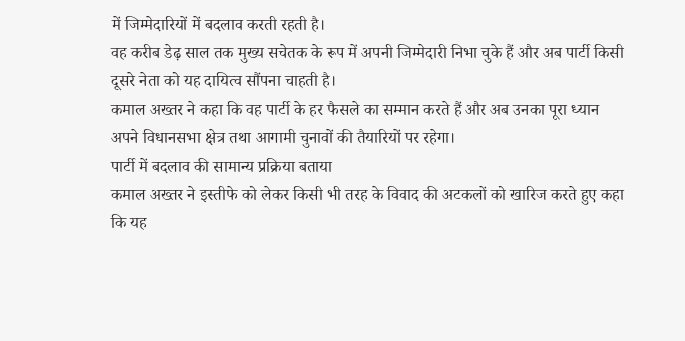में जिम्मेदारियों में बदलाव करती रहती है।
वह करीब डेढ़ साल तक मुख्य सचेतक के रूप में अपनी जिम्मेदारी निभा चुके हैं और अब पार्टी किसी दूसरे नेता को यह दायित्व सौंपना चाहती है।
कमाल अख्तर ने कहा कि वह पार्टी के हर फैसले का सम्मान करते हैं और अब उनका पूरा ध्यान अपने विधानसभा क्षेत्र तथा आगामी चुनावों की तैयारियों पर रहेगा।
पार्टी में बदलाव की सामान्य प्रक्रिया बताया
कमाल अख्तर ने इस्तीफे को लेकर किसी भी तरह के विवाद की अटकलों को खारिज करते हुए कहा कि यह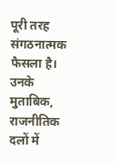पूरी तरह संगठनात्मक फैसला है।
उनके मुताबिक, राजनीतिक दलों में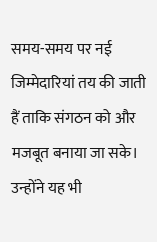समय-समय पर नई जिम्मेदारियां तय की जाती हैं ताकि संगठन को और मजबूत बनाया जा सके।
उन्होंने यह भी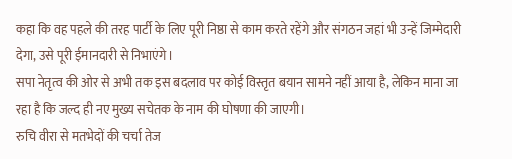कहा कि वह पहले की तरह पार्टी के लिए पूरी निष्ठा से काम करते रहेंगे और संगठन जहां भी उन्हें जिम्मेदारी देगा, उसे पूरी ईमानदारी से निभाएंगे।
सपा नेतृत्व की ओर से अभी तक इस बदलाव पर कोई विस्तृत बयान सामने नहीं आया है, लेकिन माना जा रहा है कि जल्द ही नए मुख्य सचेतक के नाम की घोषणा की जाएगी।
रुचि वीरा से मतभेदों की चर्चा तेज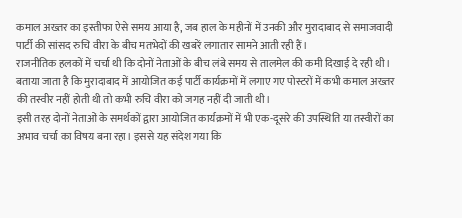कमाल अख्तर का इस्तीफा ऐसे समय आया है, जब हाल के महीनों में उनकी और मुरादाबाद से समाजवादी पार्टी की सांसद रुचि वीरा के बीच मतभेदों की खबरें लगातार सामने आती रही हैं।
राजनीतिक हलकों में चर्चा थी कि दोनों नेताओं के बीच लंबे समय से तालमेल की कमी दिखाई दे रही थी।
बताया जाता है कि मुरादाबाद में आयोजित कई पार्टी कार्यक्रमों में लगाए गए पोस्टरों में कभी कमाल अख्तर की तस्वीर नहीं होती थी तो कभी रुचि वीरा को जगह नहीं दी जाती थी।
इसी तरह दोनों नेताओं के समर्थकों द्वारा आयोजित कार्यक्रमों में भी एक-दूसरे की उपस्थिति या तस्वीरों का अभाव चर्चा का विषय बना रहा। इससे यह संदेश गया कि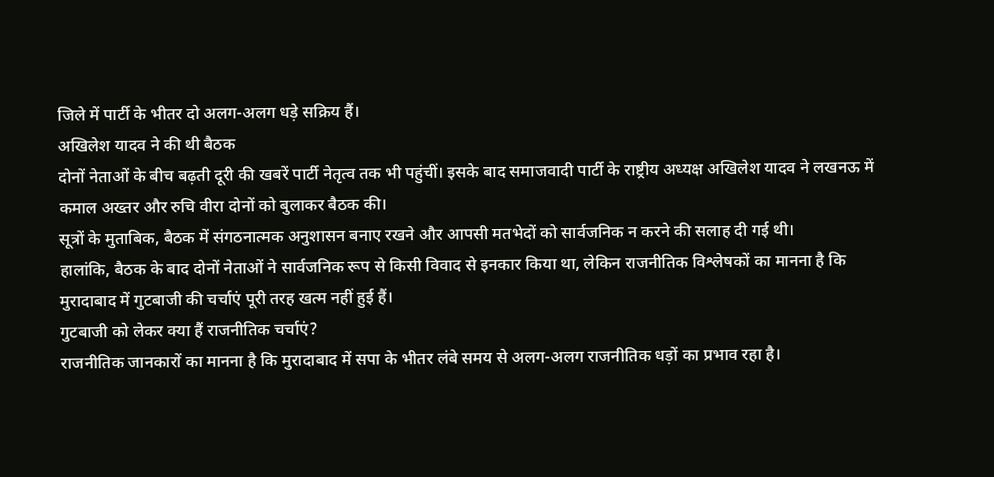जिले में पार्टी के भीतर दो अलग-अलग धड़े सक्रिय हैं।
अखिलेश यादव ने की थी बैठक
दोनों नेताओं के बीच बढ़ती दूरी की खबरें पार्टी नेतृत्व तक भी पहुंचीं। इसके बाद समाजवादी पार्टी के राष्ट्रीय अध्यक्ष अखिलेश यादव ने लखनऊ में कमाल अख्तर और रुचि वीरा दोनों को बुलाकर बैठक की।
सूत्रों के मुताबिक, बैठक में संगठनात्मक अनुशासन बनाए रखने और आपसी मतभेदों को सार्वजनिक न करने की सलाह दी गई थी।
हालांकि, बैठक के बाद दोनों नेताओं ने सार्वजनिक रूप से किसी विवाद से इनकार किया था, लेकिन राजनीतिक विश्लेषकों का मानना है कि मुरादाबाद में गुटबाजी की चर्चाएं पूरी तरह खत्म नहीं हुई हैं।
गुटबाजी को लेकर क्या हैं राजनीतिक चर्चाएं?
राजनीतिक जानकारों का मानना है कि मुरादाबाद में सपा के भीतर लंबे समय से अलग-अलग राजनीतिक धड़ों का प्रभाव रहा है।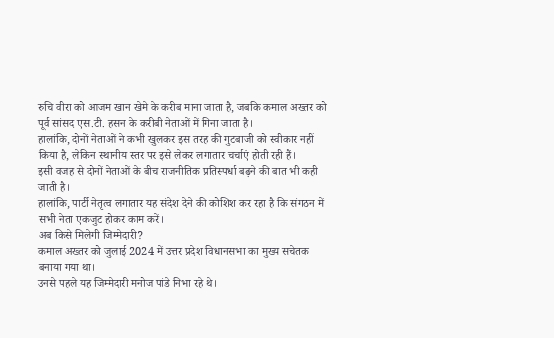रुचि वीरा को आजम खान खेमे के करीब माना जाता है, जबकि कमाल अख्तर को पूर्व सांसद एस.टी. हसन के करीबी नेताओं में गिना जाता है।
हालांकि, दोनों नेताओं ने कभी खुलकर इस तरह की गुटबाजी को स्वीकार नहीं किया है, लेकिन स्थानीय स्तर पर इसे लेकर लगातार चर्चाएं होती रही हैं।
इसी वजह से दोनों नेताओं के बीच राजनीतिक प्रतिस्पर्धा बढ़ने की बात भी कही जाती है।
हालांकि, पार्टी नेतृत्व लगातार यह संदेश देने की कोशिश कर रहा है कि संगठन में सभी नेता एकजुट होकर काम करें।
अब किसे मिलेगी जिम्मेदारी?
कमाल अख्तर को जुलाई 2024 में उत्तर प्रदेश विधानसभा का मुख्य सचेतक बनाया गया था।
उनसे पहले यह जिम्मेदारी मनोज पांडे निभा रहे थे।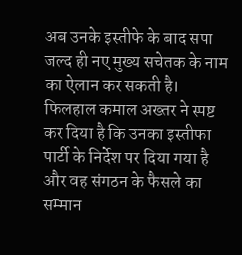अब उनके इस्तीफे के बाद सपा जल्द ही नए मुख्य सचेतक के नाम का ऐलान कर सकती है।
फिलहाल कमाल अख्तर ने स्पष्ट कर दिया है कि उनका इस्तीफा पार्टी के निर्देश पर दिया गया है और वह संगठन के फैसले का सम्मान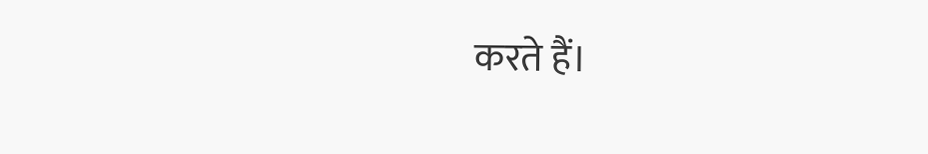करते हैं।